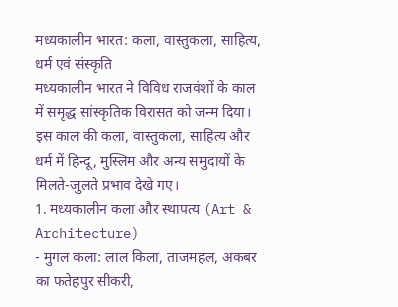मध्यकालीन भारत: कला, वास्तुकला, साहित्य, धर्म एवं संस्कृति
मध्यकालीन भारत ने विविध राजवंशों के काल में समृद्ध सांस्कृतिक विरासत को जन्म दिया। इस काल की कला, वास्तुकला, साहित्य और धर्म में हिन्दू, मुस्लिम और अन्य समुदायों के मिलते-जुलते प्रभाव देखे गए।
1. मध्यकालीन कला और स्थापत्य (Art & Architecture)
- मुगल कला: लाल किला, ताजमहल, अकबर का फतेहपुर सीकरी,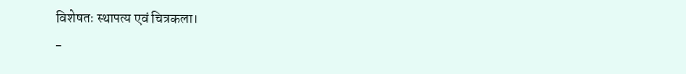विशेषतः स्थापत्य एवं चित्रकला।
-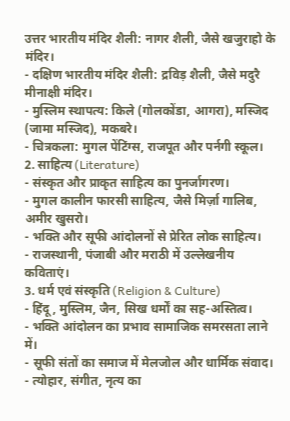उत्तर भारतीय मंदिर शैली: नागर शैली, जैसे खजुराहो के मंदिर।
- दक्षिण भारतीय मंदिर शैली: द्रविड़ शैली, जैसे मदुरै मीनाक्षी मंदिर।
- मुस्लिम स्थापत्य: किले (गोलकोंडा, आगरा), मस्जिद (जामा मस्जिद), मकबरे।
- चित्रकला: मुगल पेंटिंग्स, राजपूत और पर्नगी स्कूल।
2. साहित्य (Literature)
- संस्कृत और प्राकृत साहित्य का पुनर्जागरण।
- मुगल कालीन फारसी साहित्य, जैसे मिर्ज़ा गालिब, अमीर खुसरो।
- भक्ति और सूफी आंदोलनों से प्रेरित लोक साहित्य।
- राजस्थानी, पंजाबी और मराठी में उल्लेखनीय कविताएं।
3. धर्म एवं संस्कृति (Religion & Culture)
- हिंदू, मुस्लिम, जैन, सिख धर्मों का सह-अस्तित्व।
- भक्ति आंदोलन का प्रभाव सामाजिक समरसता लाने में।
- सूफी संतों का समाज में मेलजोल और धार्मिक संवाद।
- त्योहार, संगीत, नृत्य का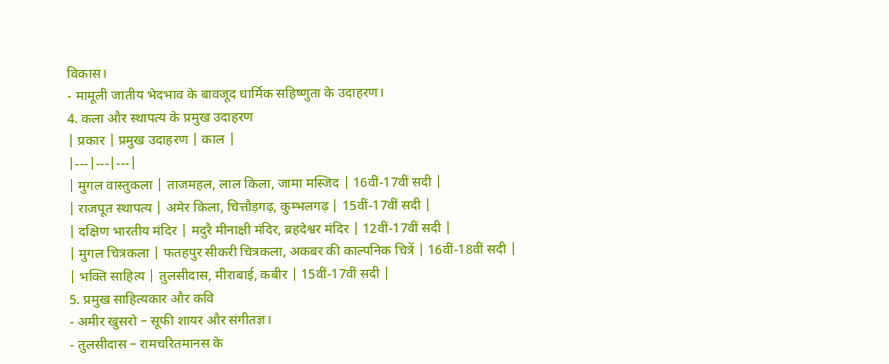विकास।
- मामूली जातीय भेदभाव के बावजूद धार्मिक सहिष्णुता के उदाहरण।
4. कला और स्थापत्य के प्रमुख उदाहरण
| प्रकार | प्रमुख उदाहरण | काल |
|---|---|---|
| मुगल वास्तुकला | ताजमहल, लाल किला, जामा मस्जिद | 16वीं-17वीं सदी |
| राजपूत स्थापत्य | अमेर किला, चित्तौड़गढ़, कुम्भलगढ़ | 15वीं-17वीं सदी |
| दक्षिण भारतीय मंदिर | मदुरै मीनाक्षी मंदिर, ब्रहदेश्वर मंदिर | 12वीं-17वीं सदी |
| मुगल चित्रकला | फतहपुर सीकरी चित्रकला, अकबर की काल्पनिक चित्रें | 16वीं-18वीं सदी |
| भक्ति साहित्य | तुलसीदास, मीराबाई, कबीर | 15वीं-17वीं सदी |
5. प्रमुख साहित्यकार और कवि
- अमीर खुसरो – सूफी शायर और संगीतज्ञ।
- तुलसीदास – रामचरितमानस के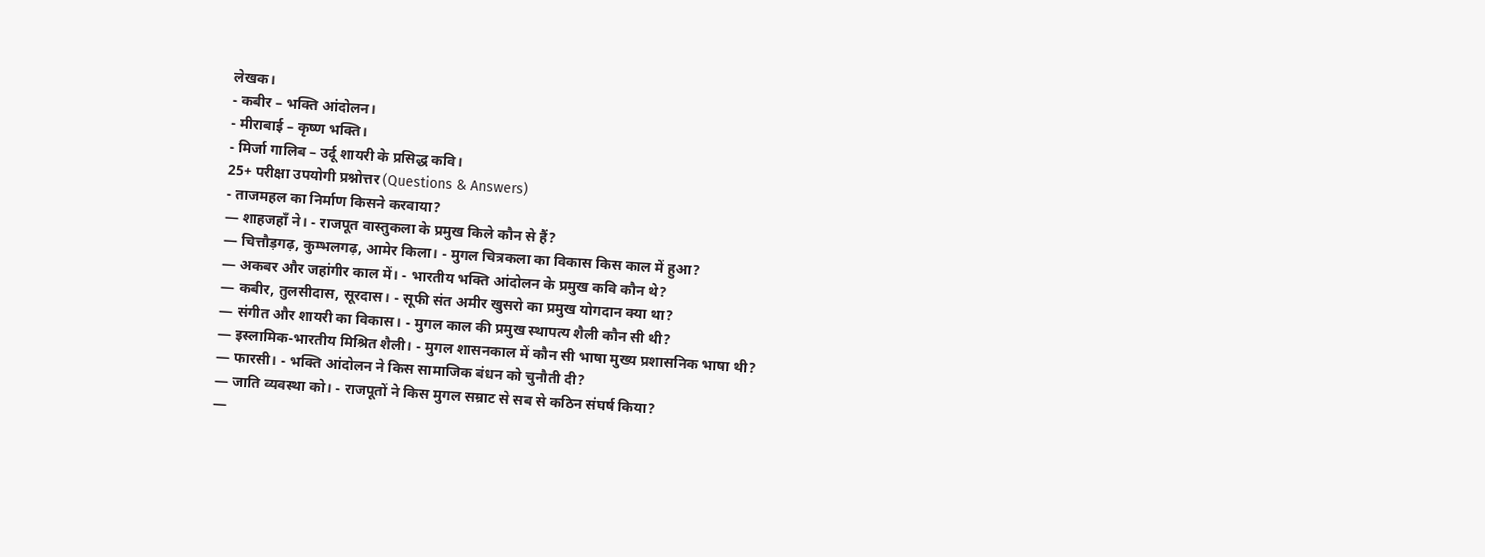लेखक।
- कबीर – भक्ति आंदोलन।
- मीराबाई – कृष्ण भक्ति।
- मिर्जा गालिब – उर्दू शायरी के प्रसिद्ध कवि।
25+ परीक्षा उपयोगी प्रश्नोत्तर (Questions & Answers)
- ताजमहल का निर्माण किसने करवाया?
— शाहजहाँ ने। - राजपूत वास्तुकला के प्रमुख किले कौन से हैं?
— चित्तौड़गढ़, कुम्भलगढ़, आमेर किला। - मुगल चित्रकला का विकास किस काल में हुआ?
— अकबर और जहांगीर काल में। - भारतीय भक्ति आंदोलन के प्रमुख कवि कौन थे?
— कबीर, तुलसीदास, सूरदास। - सूफी संत अमीर खुसरो का प्रमुख योगदान क्या था?
— संगीत और शायरी का विकास। - मुगल काल की प्रमुख स्थापत्य शैली कौन सी थी?
— इस्लामिक-भारतीय मिश्रित शैली। - मुगल शासनकाल में कौन सी भाषा मुख्य प्रशासनिक भाषा थी?
— फारसी। - भक्ति आंदोलन ने किस सामाजिक बंधन को चुनौती दी?
— जाति व्यवस्था को। - राजपूतों ने किस मुगल सम्राट से सब से कठिन संघर्ष किया?
—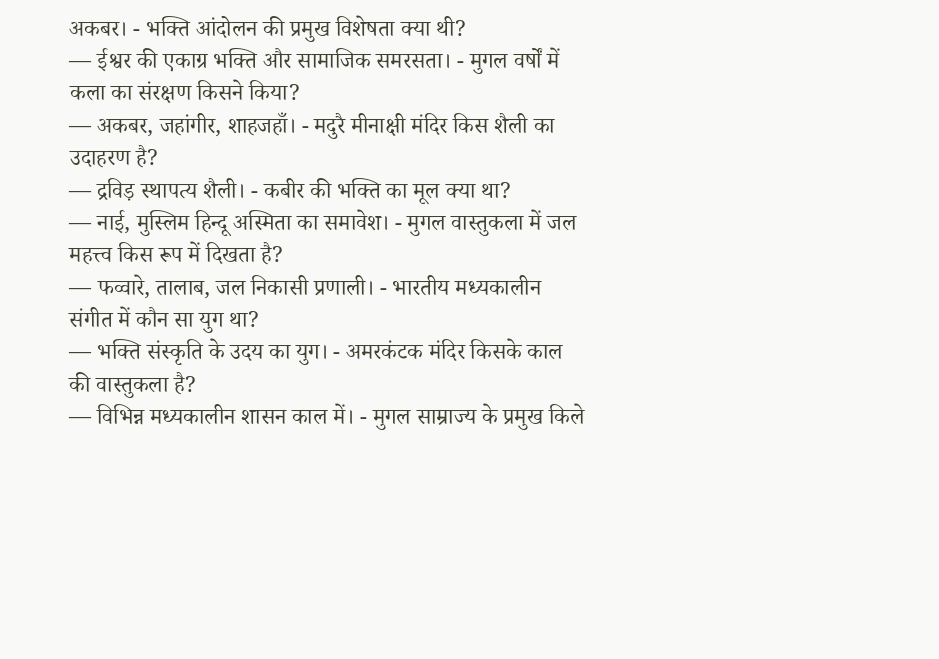अकबर। - भक्ति आंदोलन की प्रमुख विशेषता क्या थी?
— ईश्वर की एकाग्र भक्ति और सामाजिक समरसता। - मुगल वर्षों में कला का संरक्षण किसने किया?
— अकबर, जहांगीर, शाहजहाँ। - मदुरै मीनाक्षी मंदिर किस शैली का उदाहरण है?
— द्रविड़ स्थापत्य शैली। - कबीर की भक्ति का मूल क्या था?
— नाई, मुस्लिम हिन्दू अस्मिता का समावेश। - मुगल वास्तुकला में जल महत्त्व किस रूप में दिखता है?
— फव्वारे, तालाब, जल निकासी प्रणाली। - भारतीय मध्यकालीन संगीत में कौन सा युग था?
— भक्ति संस्कृति के उदय का युग। - अमरकंटक मंदिर किसके काल की वास्तुकला है?
— विभिन्न मध्यकालीन शासन काल में। - मुगल साम्राज्य के प्रमुख किले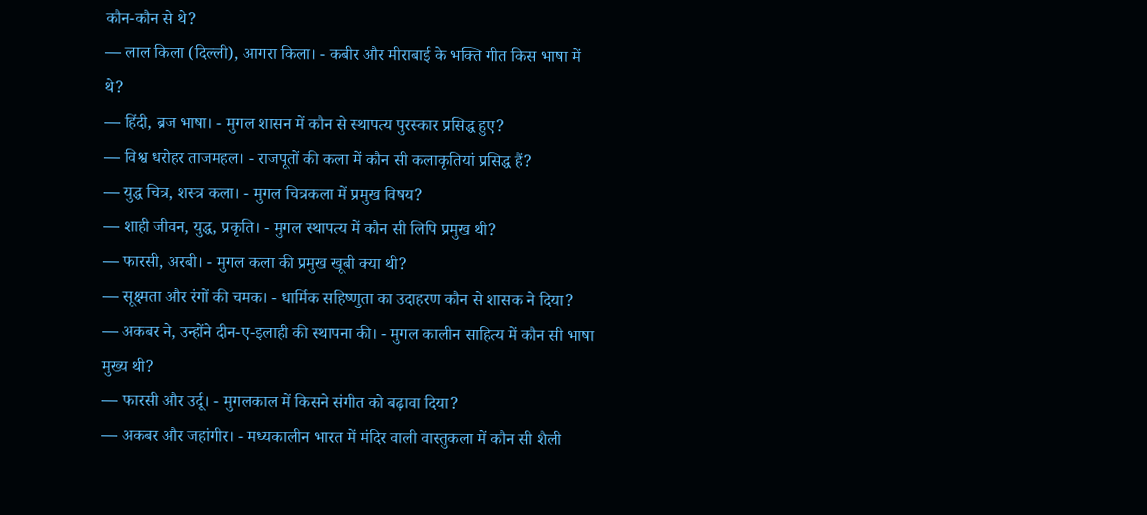कौन-कौन से थे?
— लाल किला (दिल्ली), आगरा किला। - कबीर और मीराबाई के भक्ति गीत किस भाषा में थे?
— हिंदी, ब्रज भाषा। - मुगल शासन में कौन से स्थापत्य पुरस्कार प्रसिद्ध हुए?
— विश्व धरोहर ताजमहल। - राजपूतों की कला में कौन सी कलाकृतियां प्रसिद्ध हैं?
— युद्ध चित्र, शस्त्र कला। - मुगल चित्रकला में प्रमुख विषय?
— शाही जीवन, युद्ध, प्रकृति। - मुगल स्थापत्य में कौन सी लिपि प्रमुख थी?
— फारसी, अरबी। - मुगल कला की प्रमुख खूबी क्या थी?
— सूक्ष्मता और रंगों की चमक। - धार्मिक सहिष्णुता का उदाहरण कौन से शासक ने दिया?
— अकबर ने, उन्होंने दीन-ए-इलाही की स्थापना की। - मुगल कालीन साहित्य में कौन सी भाषा मुख्य थी?
— फारसी और उर्दू। - मुगलकाल में किसने संगीत को बढ़ावा दिया?
— अकबर और जहांगीर। - मध्यकालीन भारत में मंदिर वाली वास्तुकला में कौन सी शैली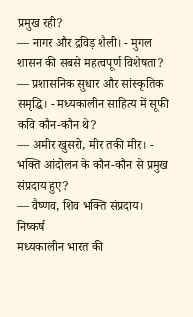प्रमुख रही?
— नागर और द्रविड़ शैली। - मुगल शासन की सबसे महत्वपूर्ण विशेषता?
— प्रशासनिक सुधार और सांस्कृतिक समृद्धि। - मध्यकालीन साहित्य में सूफी कवि कौन-कौन थे?
— अमीर खुसरो, मीर तकी मीर। - भक्ति आंदोलन के कौन-कौन से प्रमुख संप्रदाय हुए?
— वैष्णव, शिव भक्ति संप्रदाय।
निष्कर्ष
मध्यकालीन भारत की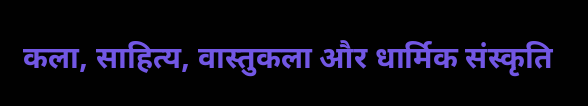कला, साहित्य, वास्तुकला और धार्मिक संस्कृति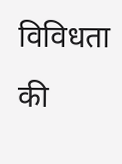विविधता की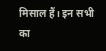मिसाल हैं। इन सभी का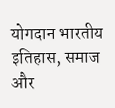योगदान भारतीय इतिहास, समाज और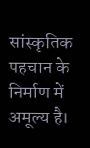सांस्कृतिक पहचान के निर्माण में अमूल्य है।